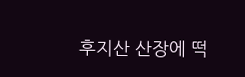후지산 산장에 떡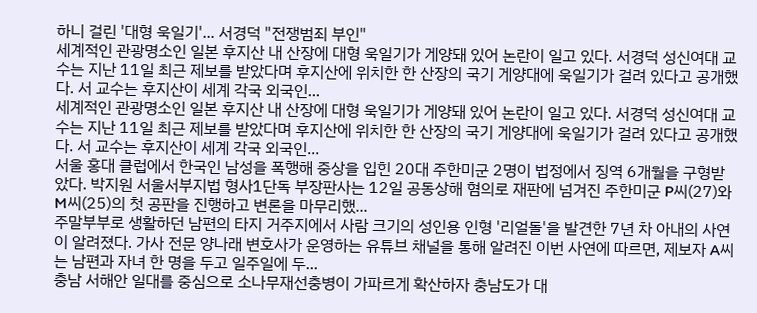하니 걸린 '대형 욱일기'... 서경덕 "전쟁범죄 부인"
세계적인 관광명소인 일본 후지산 내 산장에 대형 욱일기가 게양돼 있어 논란이 일고 있다. 서경덕 성신여대 교수는 지난 11일 최근 제보를 받았다며 후지산에 위치한 한 산장의 국기 게양대에 욱일기가 걸려 있다고 공개했다. 서 교수는 후지산이 세계 각국 외국인...
세계적인 관광명소인 일본 후지산 내 산장에 대형 욱일기가 게양돼 있어 논란이 일고 있다. 서경덕 성신여대 교수는 지난 11일 최근 제보를 받았다며 후지산에 위치한 한 산장의 국기 게양대에 욱일기가 걸려 있다고 공개했다. 서 교수는 후지산이 세계 각국 외국인...
서울 홍대 클럽에서 한국인 남성을 폭행해 중상을 입힌 20대 주한미군 2명이 법정에서 징역 6개월을 구형받았다. 박지원 서울서부지법 형사1단독 부장판사는 12일 공동상해 혐의로 재판에 넘겨진 주한미군 P씨(27)와 M씨(25)의 첫 공판을 진행하고 변론을 마무리했...
주말부부로 생활하던 남편의 타지 거주지에서 사람 크기의 성인용 인형 '리얼돌'을 발견한 7년 차 아내의 사연이 알려졌다. 가사 전문 양나래 변호사가 운영하는 유튜브 채널을 통해 알려진 이번 사연에 따르면, 제보자 A씨는 남편과 자녀 한 명을 두고 일주일에 두...
충남 서해안 일대를 중심으로 소나무재선충병이 가파르게 확산하자 충남도가 대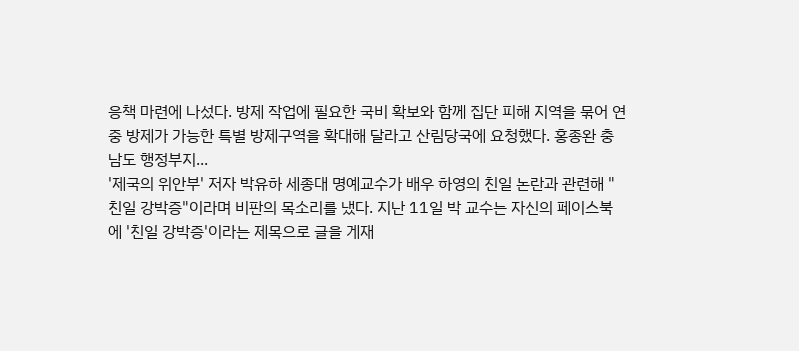응책 마련에 나섰다. 방제 작업에 필요한 국비 확보와 함께 집단 피해 지역을 묶어 연중 방제가 가능한 특별 방제구역을 확대해 달라고 산림당국에 요청했다. 홍종완 충남도 행정부지...
'제국의 위안부' 저자 박유하 세종대 명예교수가 배우 하영의 친일 논란과 관련해 "친일 강박증"이라며 비판의 목소리를 냈다. 지난 11일 박 교수는 자신의 페이스북에 '친일 강박증'이라는 제목으로 글을 게재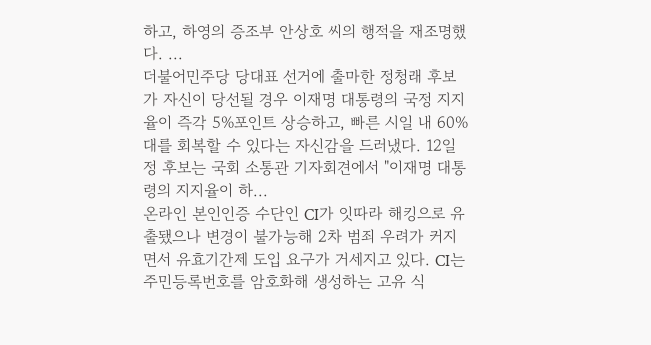하고, 하영의 증조부 안상호 씨의 행적을 재조명했다. ...
더불어민주당 당대표 선거에 출마한 정청래 후보가 자신이 당선될 경우 이재명 대통령의 국정 지지율이 즉각 5%포인트 상승하고, 빠른 시일 내 60%대를 회복할 수 있다는 자신감을 드러냈다. 12일 정 후보는 국회 소통관 기자회견에서 "이재명 대통령의 지지율이 하...
온라인 본인인증 수단인 CI가 잇따라 해킹으로 유출됐으나 변경이 불가능해 2차 범죄 우려가 커지면서 유효기간제 도입 요구가 거세지고 있다. CI는 주민등록번호를 암호화해 생성하는 고유 식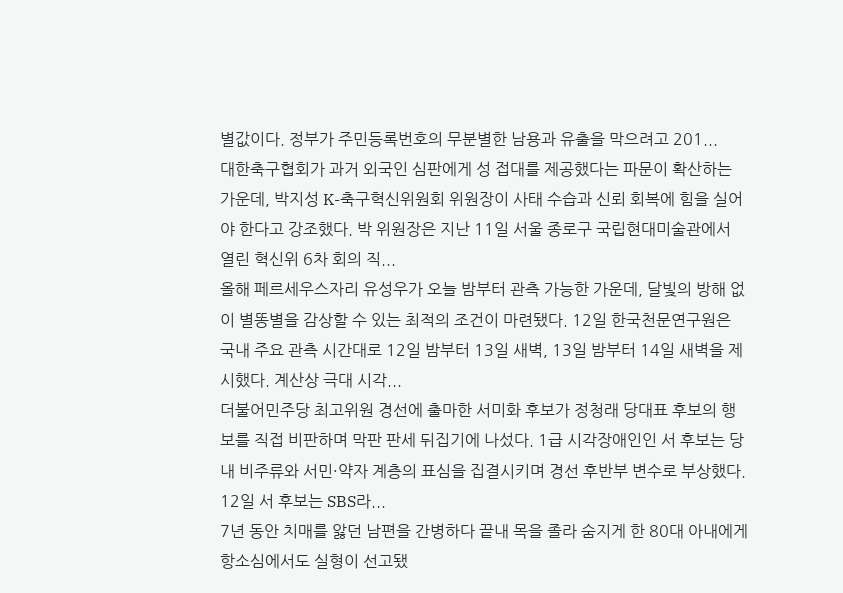별값이다. 정부가 주민등록번호의 무분별한 남용과 유출을 막으려고 201...
대한축구협회가 과거 외국인 심판에게 성 접대를 제공했다는 파문이 확산하는 가운데, 박지성 K-축구혁신위원회 위원장이 사태 수습과 신뢰 회복에 힘을 실어야 한다고 강조했다. 박 위원장은 지난 11일 서울 종로구 국립현대미술관에서 열린 혁신위 6차 회의 직...
올해 페르세우스자리 유성우가 오늘 밤부터 관측 가능한 가운데, 달빛의 방해 없이 별똥별을 감상할 수 있는 최적의 조건이 마련됐다. 12일 한국천문연구원은 국내 주요 관측 시간대로 12일 밤부터 13일 새벽, 13일 밤부터 14일 새벽을 제시했다. 계산상 극대 시각...
더불어민주당 최고위원 경선에 출마한 서미화 후보가 정청래 당대표 후보의 행보를 직접 비판하며 막판 판세 뒤집기에 나섰다. 1급 시각장애인인 서 후보는 당내 비주류와 서민·약자 계층의 표심을 집결시키며 경선 후반부 변수로 부상했다. 12일 서 후보는 SBS라...
7년 동안 치매를 앓던 남편을 간병하다 끝내 목을 졸라 숨지게 한 80대 아내에게 항소심에서도 실형이 선고됐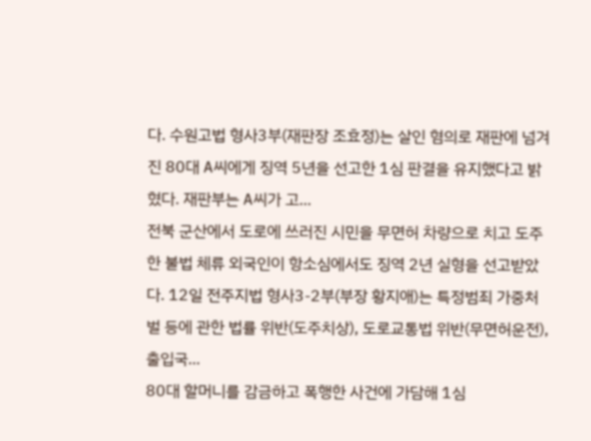다. 수원고법 형사3부(재판장 조효정)는 살인 혐의로 재판에 넘겨진 80대 A씨에게 징역 5년을 선고한 1심 판결을 유지했다고 밝혔다. 재판부는 A씨가 고...
전북 군산에서 도로에 쓰러진 시민을 무면허 차량으로 치고 도주한 불법 체류 외국인이 항소심에서도 징역 2년 실형을 선고받았다. 12일 전주지법 형사3-2부(부장 황지애)는 특정범죄 가중처벌 등에 관한 법률 위반(도주치상), 도로교통법 위반(무면허운전), 출입국...
80대 할머니를 감금하고 폭행한 사건에 가담해 1심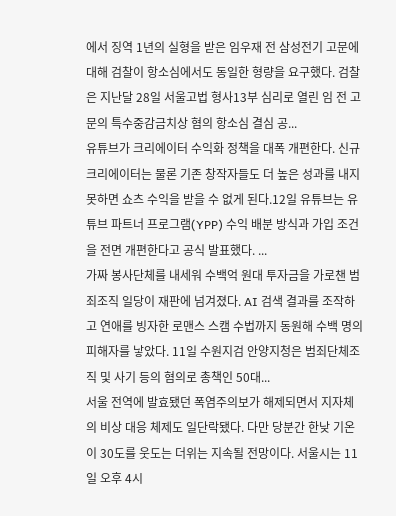에서 징역 1년의 실형을 받은 임우재 전 삼성전기 고문에 대해 검찰이 항소심에서도 동일한 형량을 요구했다. 검찰은 지난달 28일 서울고법 형사13부 심리로 열린 임 전 고문의 특수중감금치상 혐의 항소심 결심 공...
유튜브가 크리에이터 수익화 정책을 대폭 개편한다. 신규 크리에이터는 물론 기존 창작자들도 더 높은 성과를 내지 못하면 쇼츠 수익을 받을 수 없게 된다.12일 유튜브는 유튜브 파트너 프로그램(YPP) 수익 배분 방식과 가입 조건을 전면 개편한다고 공식 발표했다. ...
가짜 봉사단체를 내세워 수백억 원대 투자금을 가로챈 범죄조직 일당이 재판에 넘겨졌다. AI 검색 결과를 조작하고 연애를 빙자한 로맨스 스캠 수법까지 동원해 수백 명의 피해자를 낳았다. 11일 수원지검 안양지청은 범죄단체조직 및 사기 등의 혐의로 총책인 50대...
서울 전역에 발효됐던 폭염주의보가 해제되면서 지자체의 비상 대응 체제도 일단락됐다. 다만 당분간 한낮 기온이 30도를 웃도는 더위는 지속될 전망이다. 서울시는 11일 오후 4시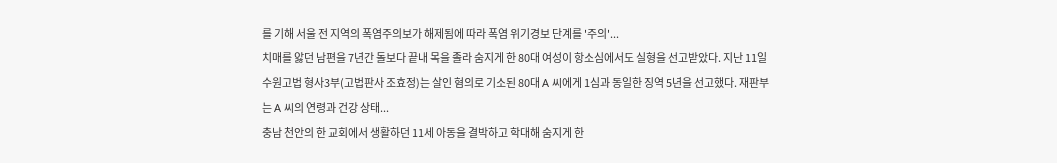를 기해 서울 전 지역의 폭염주의보가 해제됨에 따라 폭염 위기경보 단계를 '주의'...
치매를 앓던 남편을 7년간 돌보다 끝내 목을 졸라 숨지게 한 80대 여성이 항소심에서도 실형을 선고받았다. 지난 11일 수원고법 형사3부(고법판사 조효정)는 살인 혐의로 기소된 80대 A 씨에게 1심과 동일한 징역 5년을 선고했다. 재판부는 A 씨의 연령과 건강 상태...
충남 천안의 한 교회에서 생활하던 11세 아동을 결박하고 학대해 숨지게 한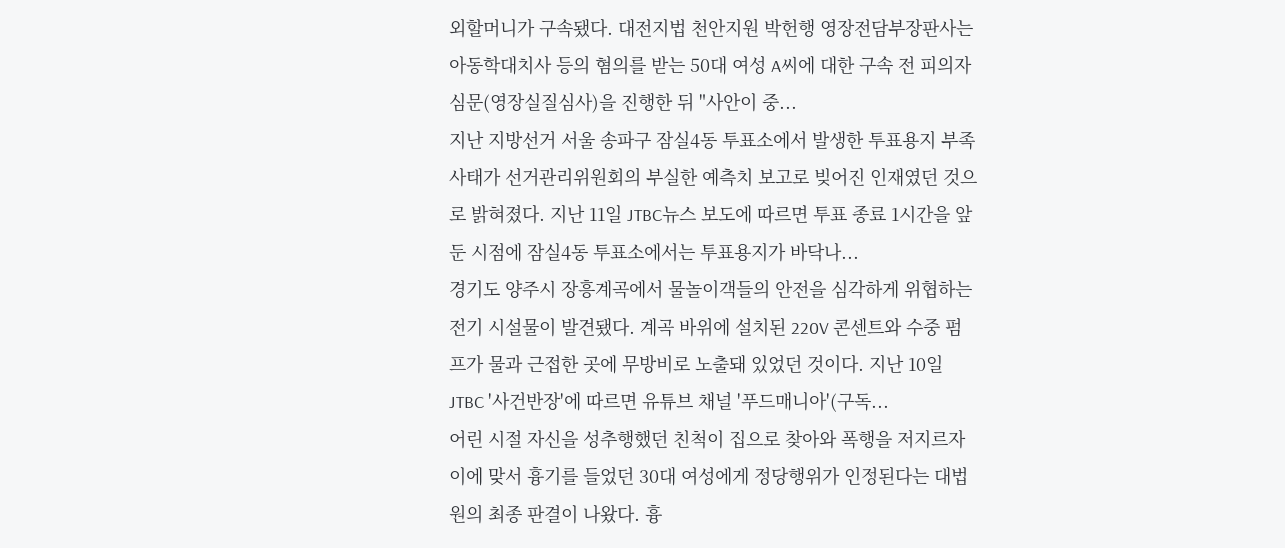외할머니가 구속됐다. 대전지법 천안지원 박헌행 영장전담부장판사는 아동학대치사 등의 혐의를 받는 50대 여성 A씨에 대한 구속 전 피의자 심문(영장실질심사)을 진행한 뒤 "사안이 중...
지난 지방선거 서울 송파구 잠실4동 투표소에서 발생한 투표용지 부족 사태가 선거관리위원회의 부실한 예측치 보고로 빚어진 인재였던 것으로 밝혀졌다. 지난 11일 JTBC뉴스 보도에 따르면 투표 종료 1시간을 앞둔 시점에 잠실4동 투표소에서는 투표용지가 바닥나...
경기도 양주시 장흥계곡에서 물놀이객들의 안전을 심각하게 위협하는 전기 시설물이 발견됐다. 계곡 바위에 설치된 220V 콘센트와 수중 펌프가 물과 근접한 곳에 무방비로 노출돼 있었던 것이다. 지난 10일 JTBC '사건반장'에 따르면 유튜브 채널 '푸드매니아'(구독...
어린 시절 자신을 성추행했던 친척이 집으로 찾아와 폭행을 저지르자 이에 맞서 흉기를 들었던 30대 여성에게 정당행위가 인정된다는 대법원의 최종 판결이 나왔다. 흉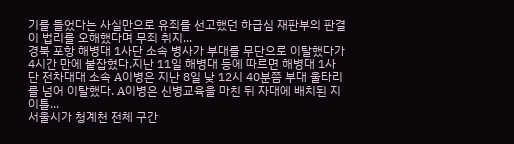기를 들었다는 사실만으로 유죄를 선고했던 하급심 재판부의 판결이 법리를 오해했다며 무죄 취지...
경북 포항 해병대 1사단 소속 병사가 부대를 무단으로 이탈했다가 4시간 만에 붙잡혔다.지난 11일 해병대 등에 따르면 해병대 1사단 전차대대 소속 A이병은 지난 8일 낮 12시 40분쯤 부대 울타리를 넘어 이탈했다. A이병은 신병교육을 마친 뒤 자대에 배치된 지 이틀...
서울시가 청계천 전체 구간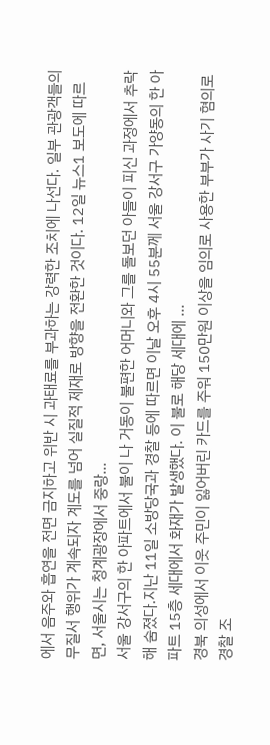에서 음주와 흡연을 전면 금지하고 위반 시 과태료를 부과하는 강력한 조치에 나선다. 일부 관광객들의 무질서 행위가 계속되자 계도를 넘어 실질적 제재로 방향을 전환한 것이다. 12일 뉴스1 보도에 따르면, 서울시는 청계광장에서 중랑...
서울 강서구의 한 아파트에서 불이 나 거동이 불편한 어머니와 그를 돌보던 아들이 피신 과정에서 추락해 숨졌다.지난 11일 소방당국과 경찰 등에 따르면 이날 오후 4시 55분께 서울 강서구 가양동의 한 아파트 15층 세대에서 화재가 발생했다. 이 불로 해당 세대에 ...
경북 의성에서 이웃 주민이 잃어버린 카드를 주워 150만원 이상을 임의로 사용한 부부가 사기 혐의로 경찰 조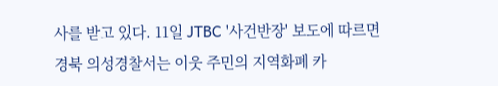사를 받고 있다. 11일 JTBC '사건반장' 보도에 따르면 경북 의성경찰서는 이웃 주민의 지역화폐 카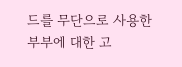드를 무단으로 사용한 부부에 대한 고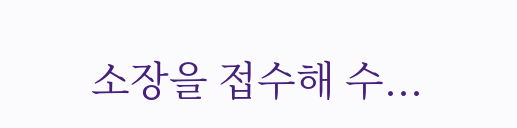소장을 접수해 수...